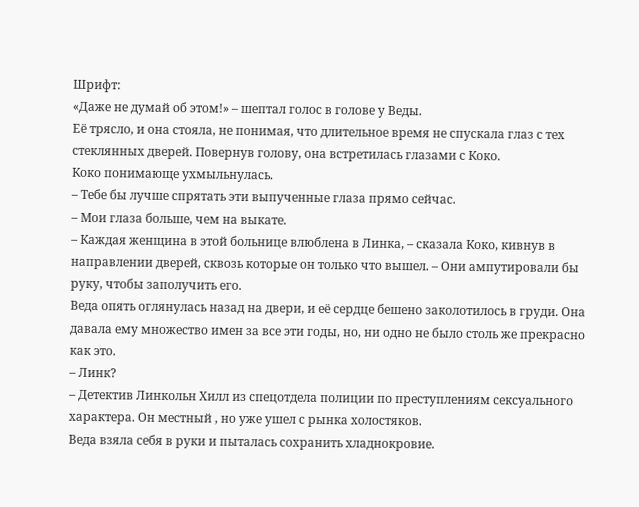Шрифт:
«Даже не думай об этом!» – шептал голос в голове у Веды.
Её трясло, и она стояла, не понимая, что длительное время не спускала глаз с тех стеклянных дверей. Повернув голову, она встретилась глазами с Коко.
Коко понимающе ухмыльнулась.
– Тебе бы лучше спрятать эти выпученные глаза прямо сейчас.
– Мои глаза больше, чем на выкате.
– Каждая женщина в этой больнице влюблена в Линка, – сказала Коко, кивнув в направлении дверей, сквозь которые он только что вышел. – Они ампутировали бы руку, чтобы заполучить его.
Веда опять оглянулась назад на двери, и её сердце бешено заколотилось в груди. Она давала ему множество имен за все эти годы, но, ни одно не было столь же прекрасно как это.
– Линк?
– Детектив Линкольн Хилл из спецотдела полиции по преступлениям сексуального характера. Он местный , но уже ушел с рынка холостяков.
Веда взяла себя в руки и пыталась сохранить хладнокровие.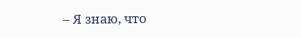– Я знаю, что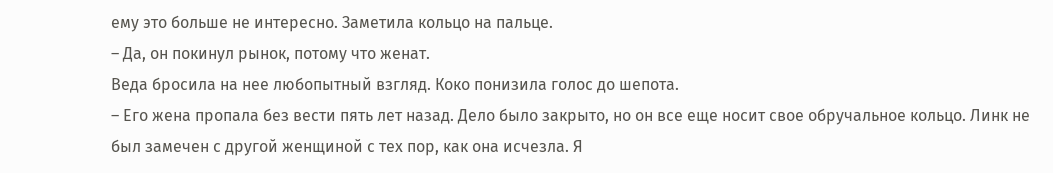ему это больше не интересно. Заметила кольцо на пальце.
– Да, он покинул рынок, потому что женат.
Веда бросила на нее любопытный взгляд. Коко понизила голос до шепота.
– Его жена пропала без вести пять лет назад. Дело было закрыто, но он все еще носит свое обручальное кольцо. Линк не был замечен с другой женщиной с тех пор, как она исчезла. Я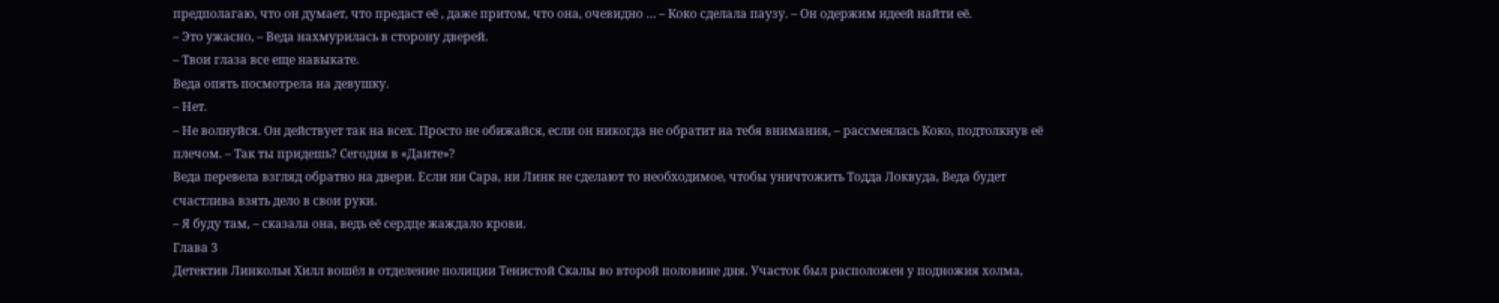предполагаю, что он думает, что предаст её , даже притом, что она, очевидно … – Коко сделала паузу. – Он одержим идеей найти её.
– Это ужасно, – Веда нахмурилась в сторону дверей.
– Твои глаза все еще навыкате.
Веда опять посмотрела на девушку.
– Нет.
– Не волнуйся. Он действует так на всех. Просто не обижайся, если он никогда не обратит на тебя внимания, – рассмеялась Коко, подтолкнув её плечом. – Так ты придешь? Сегодня в «Данте»?
Веда перевела взгляд обратно на двери. Если ни Сара, ни Линк не сделают то необходимое, чтобы уничтожить Тодда Локвуда, Веда будет счастлива взять дело в свои руки.
– Я буду там, – сказала она, ведь её сердце жаждало крови.
Глава 3
Детектив Линкольн Хилл вошёл в отделение полиции Тенистой Скалы во второй половине дня. Участок был расположен у подножия холма,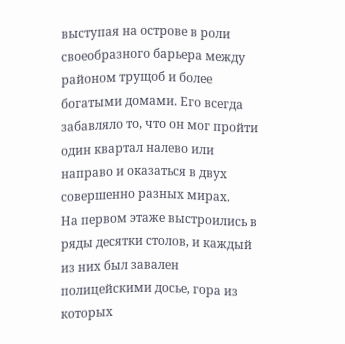выступая на острове в роли своеобразного барьера между районом трущоб и более богатыми домами. Его всегда забавляло то, что он мог пройти один квартал налево или направо и оказаться в двух совершенно разных мирах.
На первом этаже выстроились в ряды десятки столов, и каждый из них был завален полицейскими досье, гора из которых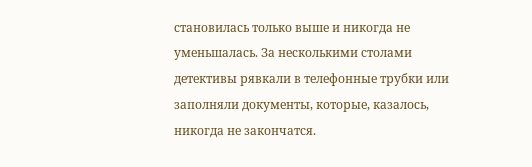становилась только выше и никогда не уменьшалась. За несколькими столами детективы рявкали в телефонные трубки или заполняли документы, которые, казалось, никогда не закончатся.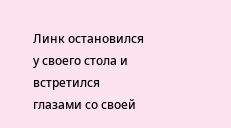Линк остановился у своего стола и встретился глазами со своей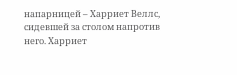напарницей – Харриет Веллс, сидевшей за столом напротив него. Харриет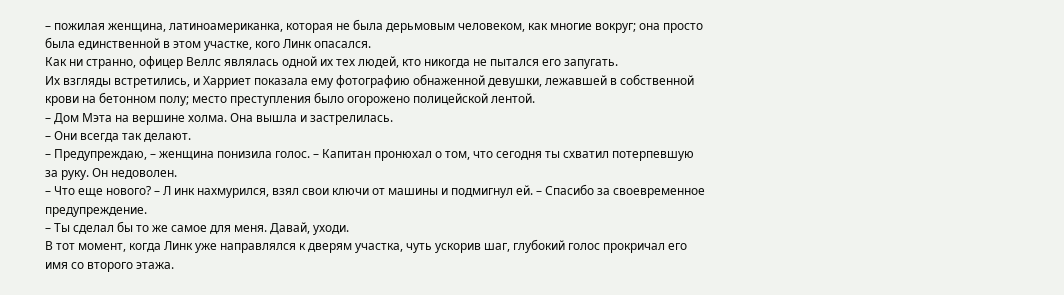– пожилая женщина, латиноамериканка, которая не была дерьмовым человеком, как многие вокруг; она просто была единственной в этом участке, кого Линк опасался.
Как ни странно, офицер Веллс являлась одной их тех людей, кто никогда не пытался его запугать.
Их взгляды встретились, и Харриет показала ему фотографию обнаженной девушки, лежавшей в собственной крови на бетонном полу; место преступления было огорожено полицейской лентой.
– Дом Мэта на вершине холма. Она вышла и застрелилась.
– Они всегда так делают.
– Предупреждаю, – женщина понизила голос. – Капитан пронюхал о том, что сегодня ты схватил потерпевшую за руку. Он недоволен.
– Что еще нового? – Л инк нахмурился, взял свои ключи от машины и подмигнул ей. – Спасибо за своевременное предупреждение.
– Ты сделал бы то же самое для меня. Давай, уходи.
В тот момент, когда Линк уже направлялся к дверям участка, чуть ускорив шаг, глубокий голос прокричал его имя со второго этажа.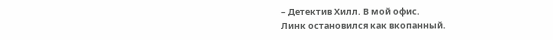– Детектив Хилл. В мой офис.
Линк остановился как вкопанный.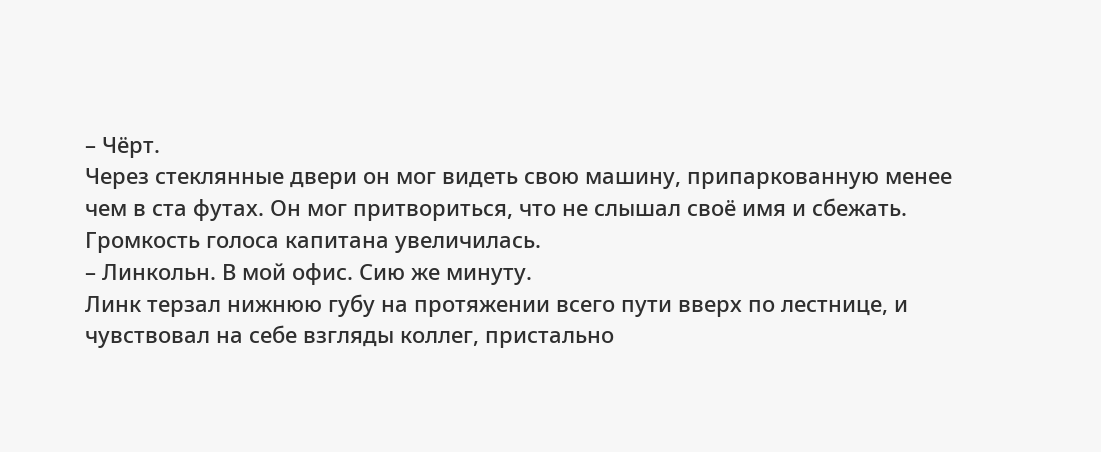– Чёрт.
Через стеклянные двери он мог видеть свою машину, припаркованную менее чем в ста футах. Он мог притвориться, что не слышал своё имя и сбежать.
Громкость голоса капитана увеличилась.
– Линкольн. В мой офис. Cию же минуту.
Линк терзал нижнюю губу на протяжении всего пути вверх по лестнице, и чувствовал на себе взгляды коллег, пристально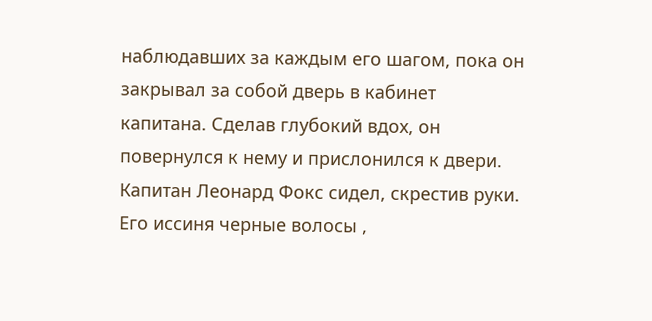наблюдавших за каждым его шагом, пока он закрывал за собой дверь в кабинет капитана. Сделав глубокий вдох, он повернулся к нему и прислонился к двери.
Капитан Леонард Фокс сидел, скрестив руки. Его иссиня черные волосы ,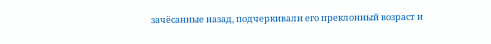зачёсанные назад, подчеркивали его преклонный возраст и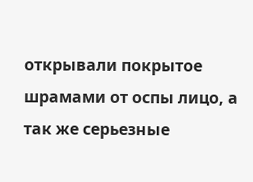открывали покрытое шрамами от оспы лицо, а так же серьезные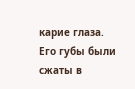карие глаза. Его губы были сжаты в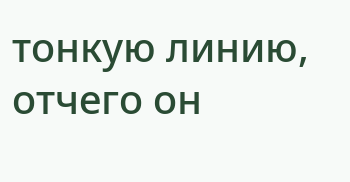тонкую линию, отчего он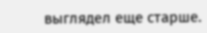выглядел еще старше.